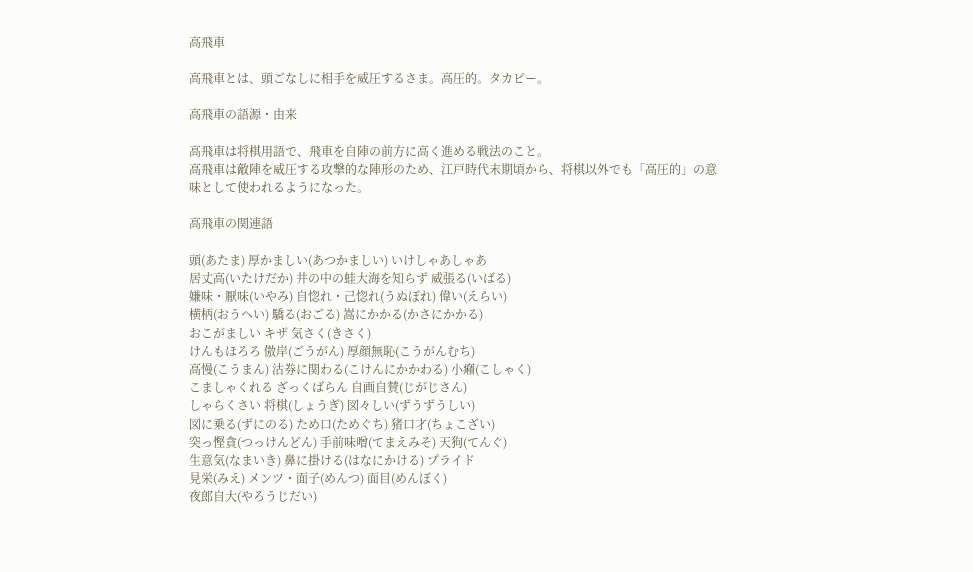高飛車

高飛車とは、頭ごなしに相手を威圧するさま。高圧的。タカビー。

高飛車の語源・由来

高飛車は将棋用語で、飛車を自陣の前方に高く進める戦法のこと。
高飛車は敵陣を威圧する攻撃的な陣形のため、江戸時代末期頃から、将棋以外でも「高圧的」の意味として使われるようになった。

高飛車の関連語

頭(あたま) 厚かましい(あつかましい) いけしゃあしゃあ
居丈高(いたけだか) 井の中の蛙大海を知らず 威張る(いばる)
嫌味・厭味(いやみ) 自惚れ・己惚れ(うぬぼれ) 偉い(えらい)
横柄(おうへい) 驕る(おごる) 嵩にかかる(かさにかかる)
おこがましい キザ 気さく(きさく)
けんもほろろ 傲岸(ごうがん) 厚顔無恥(こうがんむち)
高慢(こうまん) 沽券に関わる(こけんにかかわる) 小癪(こしゃく)
こましゃくれる ざっくばらん 自画自賛(じがじさん)
しゃらくさい 将棋(しょうぎ) 図々しい(ずうずうしい)
図に乗る(ずにのる) ため口(ためぐち) 猪口才(ちょこざい)
突っ慳貪(つっけんどん) 手前味噌(てまえみそ) 天狗(てんぐ)
生意気(なまいき) 鼻に掛ける(はなにかける) プライド
見栄(みえ) メンツ・面子(めんつ) 面目(めんぼく)
夜郎自大(やろうじだい)